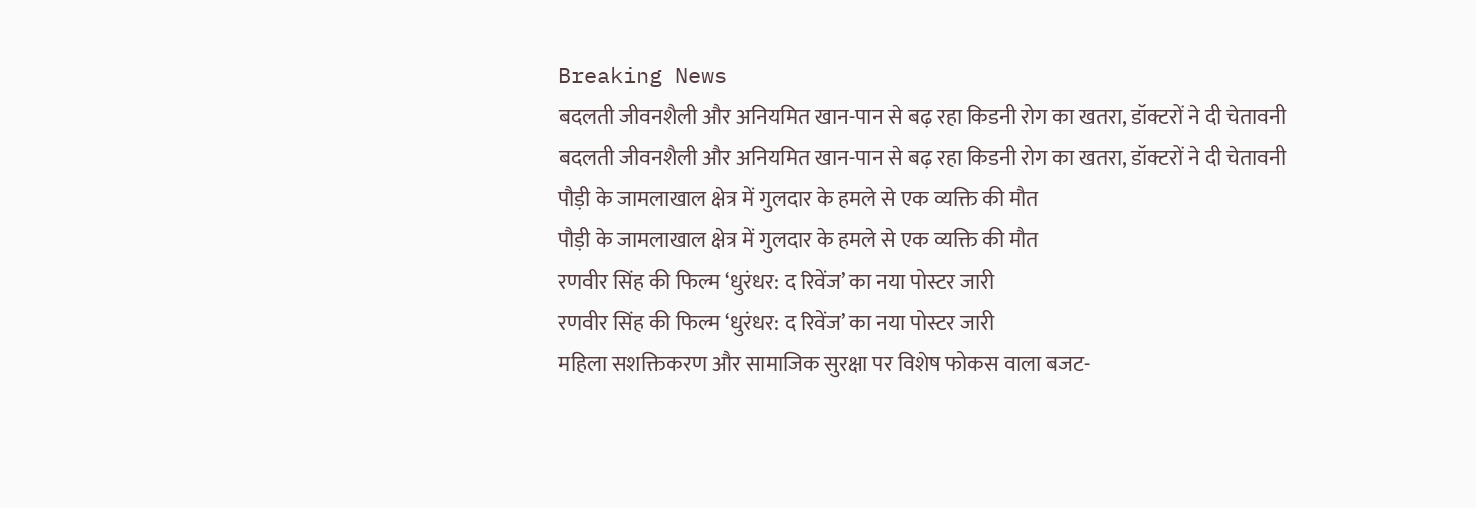Breaking News
बदलती जीवनशैली और अनियमित खान-पान से बढ़ रहा किडनी रोग का खतरा, डॉक्टरों ने दी चेतावनी
बदलती जीवनशैली और अनियमित खान-पान से बढ़ रहा किडनी रोग का खतरा, डॉक्टरों ने दी चेतावनी
पौड़ी के जामलाखाल क्षेत्र में गुलदार के हमले से एक व्यक्ति की मौत
पौड़ी के जामलाखाल क्षेत्र में गुलदार के हमले से एक व्यक्ति की मौत
रणवीर सिंह की फिल्म ‘धुरंधर: द रिवेंज’ का नया पोस्टर जारी
रणवीर सिंह की फिल्म ‘धुरंधर: द रिवेंज’ का नया पोस्टर जारी
महिला सशक्तिकरण और सामाजिक सुरक्षा पर विशेष फोकस वाला बजट-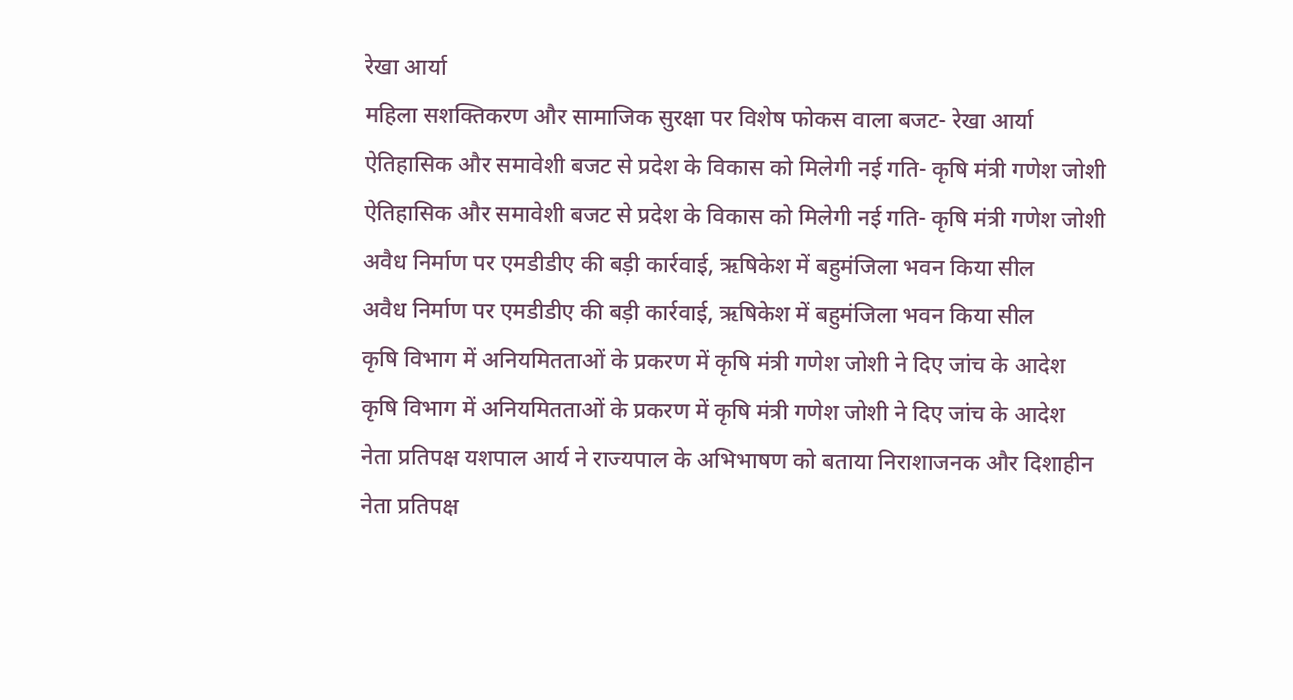रेखा आर्या
महिला सशक्तिकरण और सामाजिक सुरक्षा पर विशेष फोकस वाला बजट- रेखा आर्या
ऐतिहासिक और समावेशी बजट से प्रदेश के विकास को मिलेगी नई गति- कृषि मंत्री गणेश जोशी
ऐतिहासिक और समावेशी बजट से प्रदेश के विकास को मिलेगी नई गति- कृषि मंत्री गणेश जोशी
अवैध निर्माण पर एमडीडीए की बड़ी कार्रवाई, ऋषिकेश में बहुमंजिला भवन किया सील
अवैध निर्माण पर एमडीडीए की बड़ी कार्रवाई, ऋषिकेश में बहुमंजिला भवन किया सील
कृषि विभाग में अनियमितताओं के प्रकरण में कृषि मंत्री गणेश जोशी ने दिए जांच के आदेश
कृषि विभाग में अनियमितताओं के प्रकरण में कृषि मंत्री गणेश जोशी ने दिए जांच के आदेश
नेता प्रतिपक्ष यशपाल आर्य ने राज्यपाल के अभिभाषण को बताया निराशाजनक और दिशाहीन
नेता प्रतिपक्ष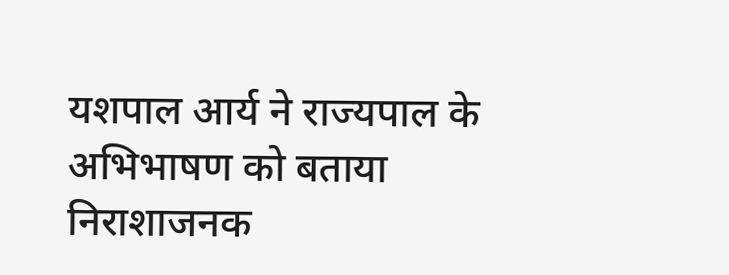यशपाल आर्य ने राज्यपाल के अभिभाषण को बताया निराशाजनक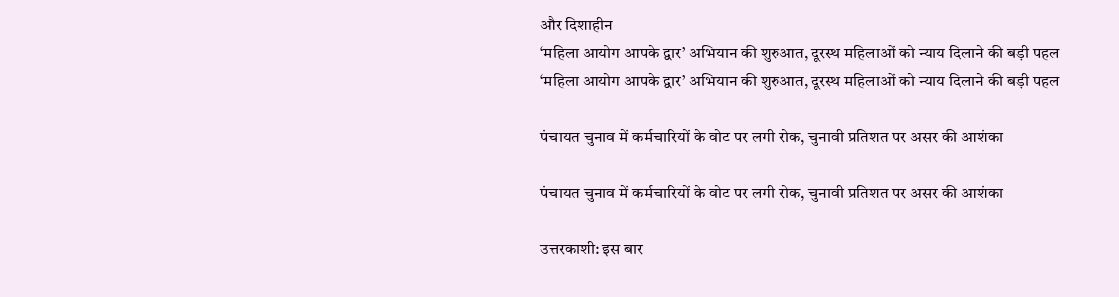और दिशाहीन
‘महिला आयोग आपके द्वार’ अभियान की शुरुआत, दूरस्थ महिलाओं को न्याय दिलाने की बड़ी पहल
‘महिला आयोग आपके द्वार’ अभियान की शुरुआत, दूरस्थ महिलाओं को न्याय दिलाने की बड़ी पहल

पंचायत चुनाव में कर्मचारियों के वोट पर लगी रोक, चुनावी प्रतिशत पर असर की आशंका

पंचायत चुनाव में कर्मचारियों के वोट पर लगी रोक, चुनावी प्रतिशत पर असर की आशंका

उत्तरकाशी: इस बार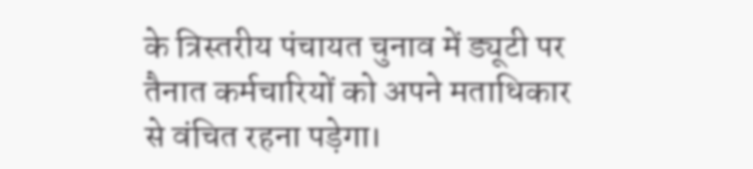के त्रिस्तरीय पंचायत चुनाव में ड्यूटी पर तैनात कर्मचारियों को अपने मताधिकार से वंचित रहना पड़ेगा।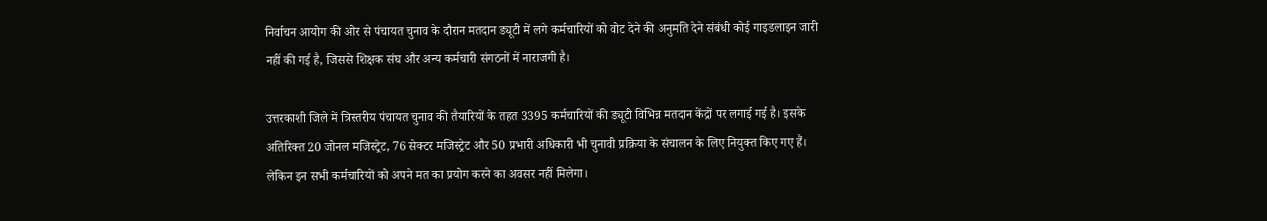निर्वाचन आयोग की ओर से पंचायत चुनाव के दौरान मतदान ड्यूटी में लगे कर्मचारियों को वोट देने की अनुमति देने संबंधी कोई गाइडलाइन जारी नहीं की गई है, जिससे शिक्षक संघ और अन्य कर्मचारी संगठनों में नाराजगी है।

उत्तरकाशी जिले में त्रिस्तरीय पंचायत चुनाव की तैयारियों के तहत 3395 कर्मचारियों की ड्यूटी विभिन्न मतदान केंद्रों पर लगाई गई है। इसके अतिरिक्त 20 जोनल मजिस्ट्रेट, 76 सेक्टर मजिस्ट्रेट और 50 प्रभारी अधिकारी भी चुनावी प्रक्रिया के संचालन के लिए नियुक्त किए गए हैं। लेकिन इन सभी कर्मचारियों को अपने मत का प्रयोग करने का अवसर नहीं मिलेगा।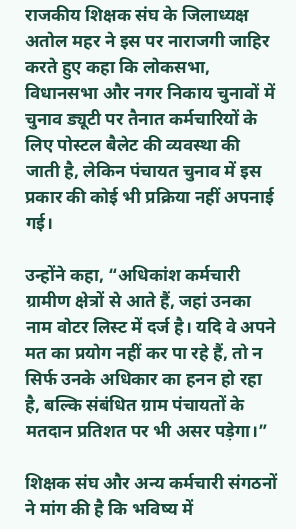राजकीय शिक्षक संघ के जिलाध्यक्ष अतोल महर ने इस पर नाराजगी जाहिर करते हुए कहा कि लोकसभा, विधानसभा और नगर निकाय चुनावों में चुनाव ड्यूटी पर तैनात कर्मचारियों के लिए पोस्टल बैलेट की व्यवस्था की जाती है, लेकिन पंचायत चुनाव में इस प्रकार की कोई भी प्रक्रिया नहीं अपनाई गई।

उन्होंने कहा, “अधिकांश कर्मचारी ग्रामीण क्षेत्रों से आते हैं, जहां उनका नाम वोटर लिस्ट में दर्ज है। यदि वे अपने मत का प्रयोग नहीं कर पा रहे हैं, तो न सिर्फ उनके अधिकार का हनन हो रहा है, बल्कि संबंधित ग्राम पंचायतों के मतदान प्रतिशत पर भी असर पड़ेगा।”

शिक्षक संघ और अन्य कर्मचारी संगठनों ने मांग की है कि भविष्य में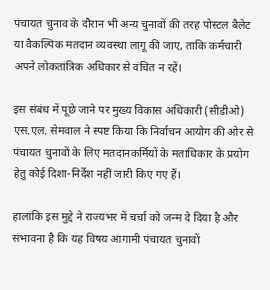पंचायत चुनाव के दौरान भी अन्य चुनावों की तरह पोस्टल बैलेट या वैकल्पिक मतदान व्यवस्था लागू की जाए, ताकि कर्मचारी अपने लोकतांत्रिक अधिकार से वंचित न रहें।

इस संबंध में पूछे जाने पर मुख्य विकास अधिकारी (सीडीओ) एस.एल. सेमवाल ने स्पष्ट किया कि निर्वाचन आयोग की ओर से पंचायत चुनावों के लिए मतदानकर्मियों के मताधिकार के प्रयोग हेतु कोई दिशा-निर्देश नहीं जारी किए गए हैं।

हालांकि इस मुद्दे ने राज्यभर में चर्चा को जन्म दे दिया है और संभावना है कि यह विषय आगामी पंचायत चुनावों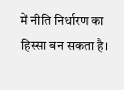में नीति निर्धारण का हिस्सा बन सकता है।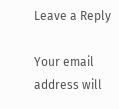Leave a Reply

Your email address will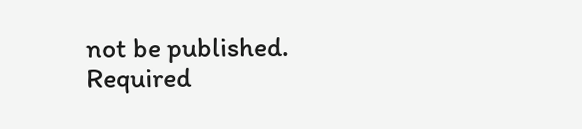not be published. Required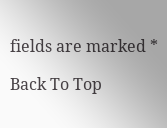fields are marked *

Back To Top